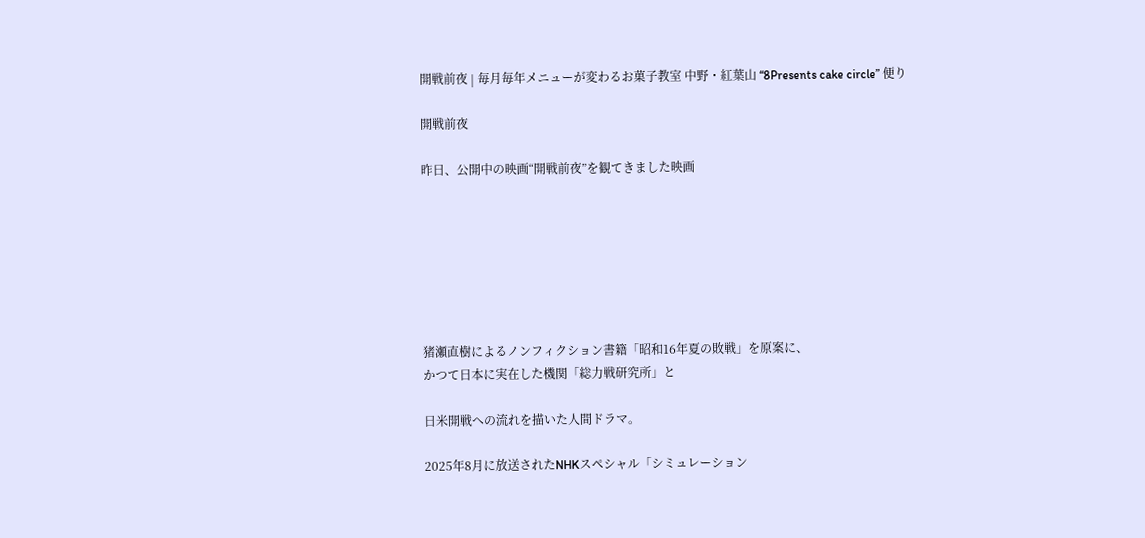開戦前夜 | 毎月毎年メニューが変わるお菓子教室 中野・紅葉山 “8Presents cake circle” 便り

開戦前夜

昨日、公開中の映画“開戦前夜”を観てきました映画







猪瀬直樹によるノンフィクション書籍「昭和16年夏の敗戦」を原案に、
かつて日本に実在した機関「総力戦研究所」と

日米開戦への流れを描いた人間ドラマ。

2025年8月に放送されたNHKスペシャル「シミュレーション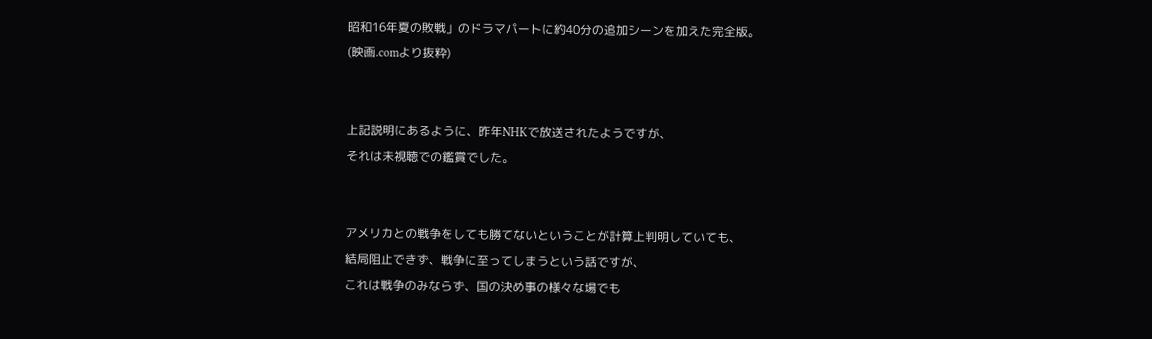昭和16年夏の敗戦」のドラマパートに約40分の追加シーンを加えた完全版。
(映画.comより抜粋)


上記説明にあるように、昨年NHKで放送されたようですが、
それは未視聴での鑑賞でした。


アメリカとの戦争をしても勝てないということが計算上判明していても、
結局阻止できず、戦争に至ってしまうという話ですが、
これは戦争のみならず、国の決め事の様々な場でも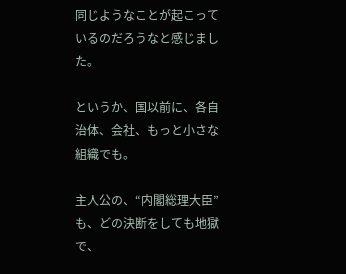同じようなことが起こっているのだろうなと感じました。

というか、国以前に、各自治体、会社、もっと小さな組織でも。

主人公の、“内閣総理大臣”も、どの決断をしても地獄で、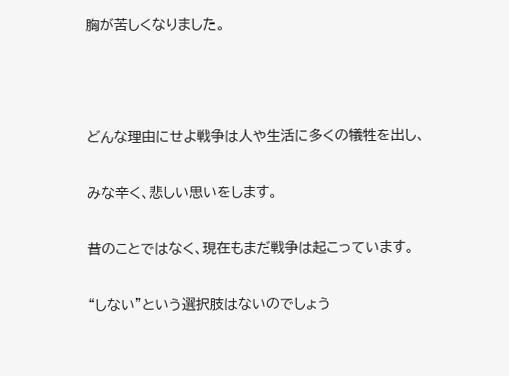胸が苦しくなりました。



どんな理由にせよ戦争は人や生活に多くの犠牲を出し、

みな辛く、悲しい思いをします。

昔のことではなく、現在もまだ戦争は起こっています。

“しない”という選択肢はないのでしょう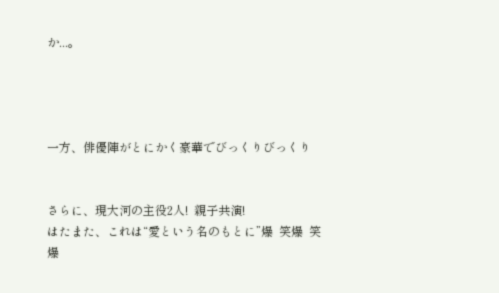か...。




一方、俳優陣がとにかく豪華でびっくりびっくり


さらに、現大河の主役2人!  親子共演!
はたまた、これは“愛という名のもとに”爆  笑爆  笑爆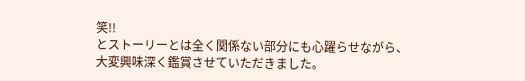笑!!
とストーリーとは全く関係ない部分にも心躍らせながら、
大変興味深く鑑賞させていただきました。